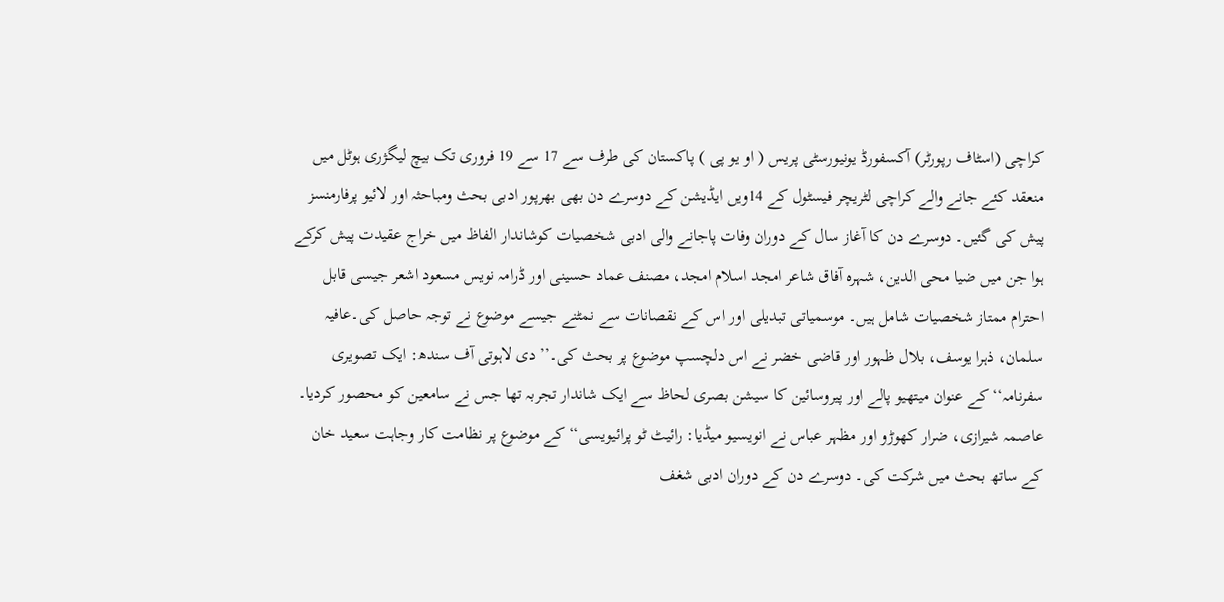کراچی (اسٹاف رپورٹر) آکسفورڈ یونیورسٹی پریس ( او یو پی ) پاکستان کی طرف سے 17 سے 19 فروری تک بیچ لیگژری ہوٹل میں منعقد کئے جانے والے کراچی لٹریچر فیسٹول کے 14ویں ایڈیشن کے دوسرے دن بھی بھرپور ادبی بحث ومباحثہ اور لائیو پرفارمنسز پیش کی گئیں۔ دوسرے دن کا آغاز سال کے دوران وفات پاجانے والی ادبی شخصیات کوشاندار الفاظ میں خراج عقیدت پیش کرکے ہوا جن میں ضیا محی الدین، شہرہ آفاق شاعر امجد اسلام امجد، مصنف عماد حسینی اور ڈرامہ نویس مسعود اشعر جیسی قابل احترام ممتاز شخصیات شامل ہیں۔ موسمیاتی تبدیلی اور اس کے نقصانات سے نمٹنے جیسے موضوع نے توجہ حاصل کی۔عافیہ سلمان، ذہرا یوسف، بلال ظہور اور قاضی خضر نے اس دلچسپ موضوع پر بحث کی۔’’ دی لاہوتی آف سندھ: ایک تصویری سفرنامہ‘‘ کے عنوان میتھیو پالے اور پیروسائین کا سیشن بصری لحاظ سے ایک شاندار تجربہ تھا جس نے سامعین کو محصور کردیا۔ عاصمہ شیرازی، ضرار کھوڑو اور مظہر عباس نے انویسیو میڈیا: رائیٹ ٹو پرائیویسی‘‘ کے موضوع پر نظامت کار وجاہت سعید خان کے ساتھ بحث میں شرکت کی۔ دوسرے دن کے دوران ادبی شغف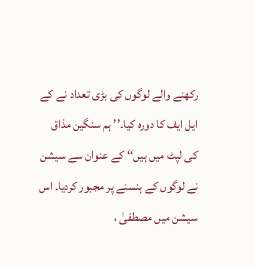رکھنے والے لوگوں کی بڑی تعداد نے کے ایل ایف کا دورہ کیا۔’’ ہم سنگین مذاق کی لپٹ میں ہیں‘‘ کے عنوان سے سیشن نے لوگوں کے ہنسنے پر مجبور کردیا۔ اس سیشن میں مصطفیٰ ،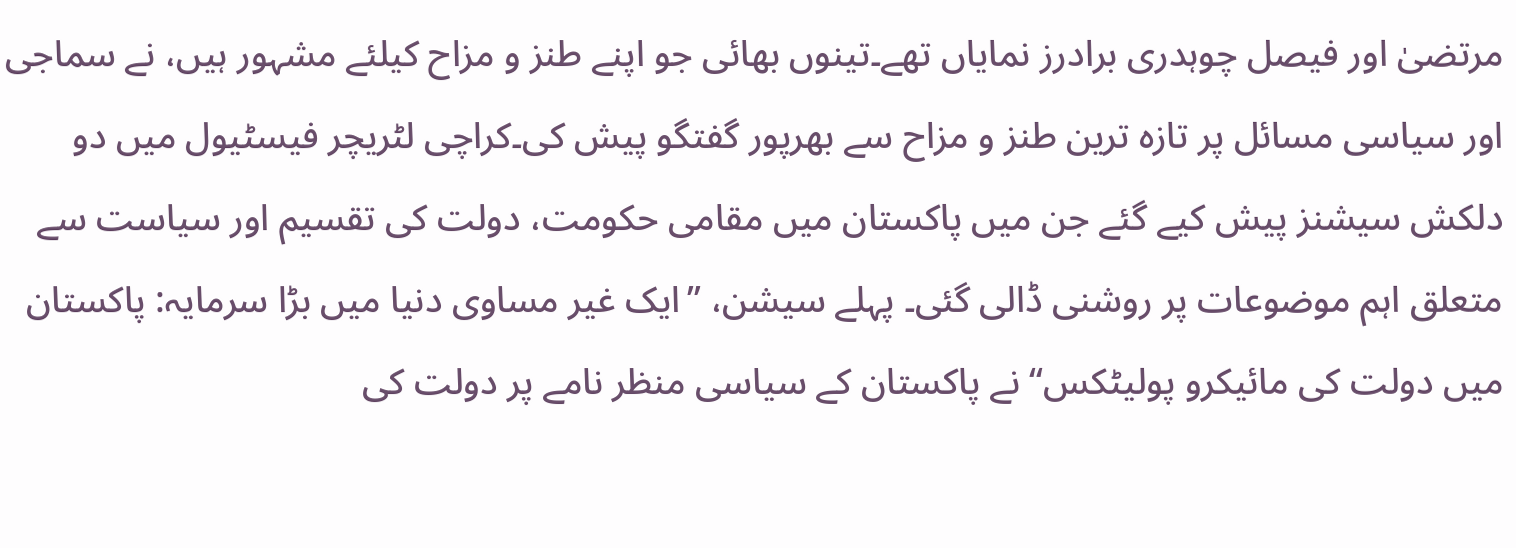مرتضیٰ اور فیصل چوہدری برادرز نمایاں تھے۔تینوں بھائی جو اپنے طنز و مزاح کیلئے مشہور ہیں، نے سماجی اور سیاسی مسائل پر تازہ ترین طنز و مزاح سے بھرپور گفتگو پیش کی۔کراچی لٹریچر فیسٹیول میں دو دلکش سیشنز پیش کیے گئے جن میں پاکستان میں مقامی حکومت، دولت کی تقسیم اور سیاست سے متعلق اہم موضوعات پر روشنی ڈالی گئی۔ پہلے سیشن، ’’ایک غیر مساوی دنیا میں بڑا سرمایہ: پاکستان میں دولت کی مائیکرو پولیٹکس‘‘ نے پاکستان کے سیاسی منظر نامے پر دولت کی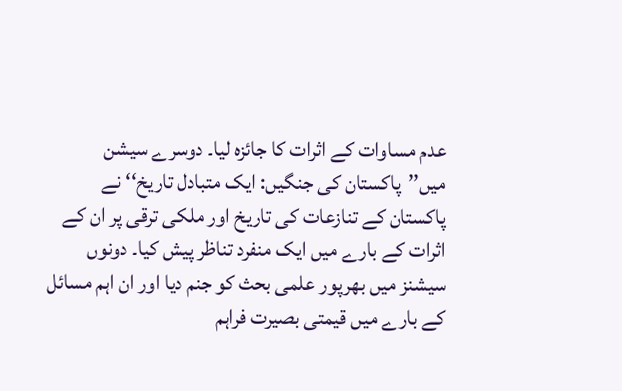عدم مساوات کے اثرات کا جائزہ لیا۔ دوسرے سیشن میں’’پاکستان کی جنگیں: ایک متبادل تاریخ‘‘ نے پاکستان کے تنازعات کی تاریخ اور ملکی ترقی پر ان کے اثرات کے بارے میں ایک منفرد تناظر پیش کیا۔ دونوں سیشنز میں بھرپور علمی بحث کو جنم دیا اور ان اہم مسائل کے بارے میں قیمتی بصیرت فراہم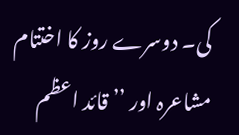کی۔ دوسرے روز کا اختتام مشاعرہ اور ’’ قائد اعظم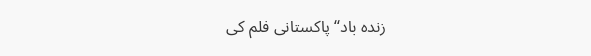زندہ باد‘‘ پاکستانی فلم کی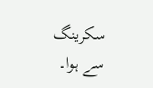سکرینگ سے ہوا۔